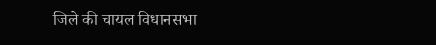जिले की चायल विधानसभा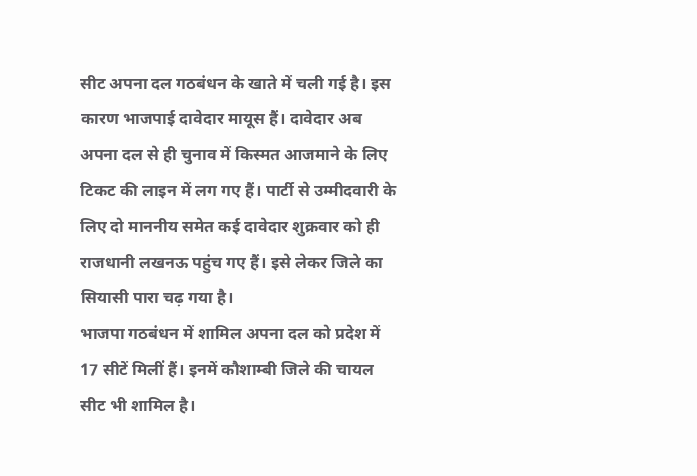सीट अपना दल गठबंधन के खाते में चली गई है। इस कारण भाजपाई दावेदार मायूस हैं। दावेदार अब अपना दल से ही चुनाव में किस्मत आजमाने के लिए टिकट की लाइन में लग गए हैं। पार्टी से उम्मीदवारी के लिए दो माननीय समेत कई दावेदार शुक्रवार को ही राजधानी लखनऊ पहुंच गए हैं। इसे लेकर जिले का सियासी पारा चढ़ गया है।
भाजपा गठबंधन में शामिल अपना दल को प्रदेश में 17 सीटें मिलीं हैं। इनमें कौशाम्बी जिले की चायल सीट भी शामिल है।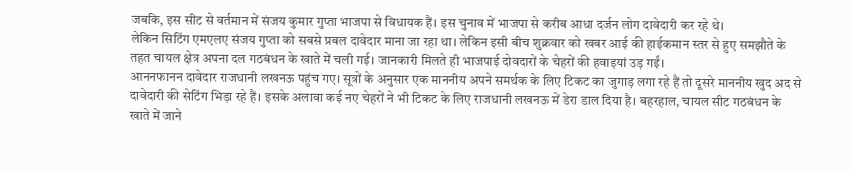जबकि, इस सीट से वर्तमान में संजय कुमार गुप्ता भाजपा से विधायक हैं। इस चुनाव में भाजपा से करीब आधा दर्जन लोग दावेदारी कर रहे थे।
लेकिन सिटिंग एमएलए संजय गुप्ता को सबसे प्रबल दावेदार माना जा रहा था। लेकिन इसी बीच शुक्रवार को खबर आई की हाईकमान स्तर से हुए समझौते के तहत चायल क्षेत्र अपना दल गठबंधन के खाते में चली गई। जानकारी मिलते ही भाजपाई दोवदारों के चेहरों की हवाइयां उड़ गईं।
आननफानन दावेदार राजधानी लखनऊ पहुंच गए। सूत्रों के अनुसार एक माननीय अपने समर्थक के लिए टिकट का जुगाड़ लगा रहे हैं तो दूसरे माननीय खुद अद से दावेदारी की सेटिंग भिड़ा रहे हैं। इसके अलावा कई नए चेहरों ने भी टिकट के लिए राजधानी लखनऊ में डेरा डाल दिया है। बहरहाल, चायल सीट गठबंधन के खाते में जाने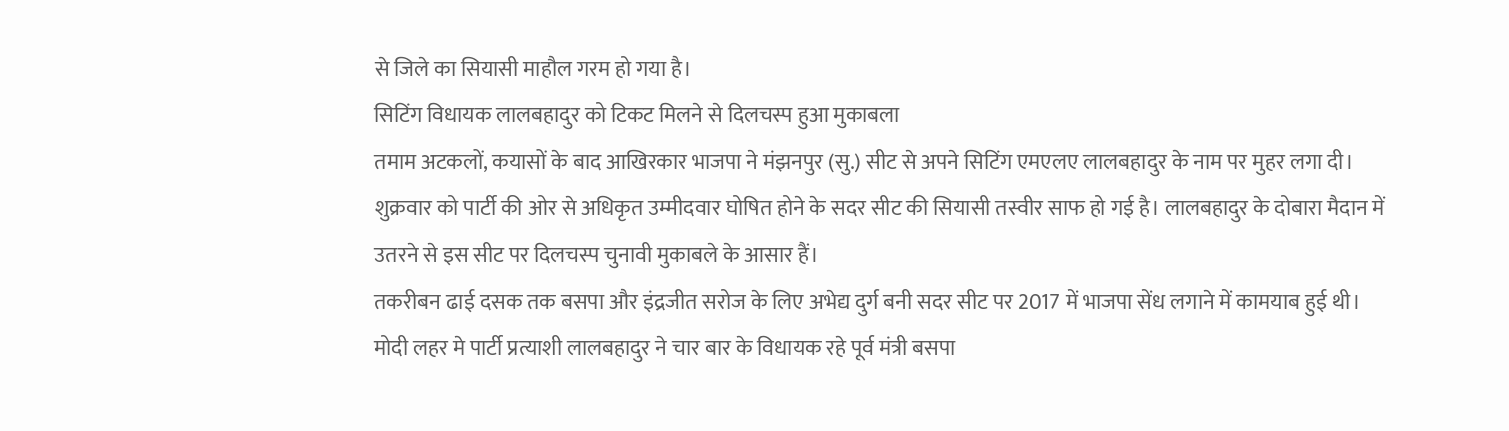से जिले का सियासी माहौल गरम हो गया है।
सिटिंग विधायक लालबहादुर को टिकट मिलने से दिलचस्प हुआ मुकाबला
तमाम अटकलों, कयासों के बाद आखिरकार भाजपा ने मंझनपुर (सु.) सीट से अपने सिटिंग एमएलए लालबहादुर के नाम पर मुहर लगा दी। शुक्रवार को पार्टी की ओर से अधिकृत उम्मीदवार घोषित होने के सदर सीट की सियासी तस्वीर साफ हो गई है। लालबहादुर के दोबारा मैदान में उतरने से इस सीट पर दिलचस्प चुनावी मुकाबले के आसार हैं।
तकरीबन ढाई दसक तक बसपा और इंद्रजीत सरोज के लिए अभेद्य दुर्ग बनी सदर सीट पर 2017 में भाजपा सेंध लगाने में कामयाब हुई थी। मोदी लहर मे पार्टी प्रत्याशी लालबहादुर ने चार बार के विधायक रहे पूर्व मंत्री बसपा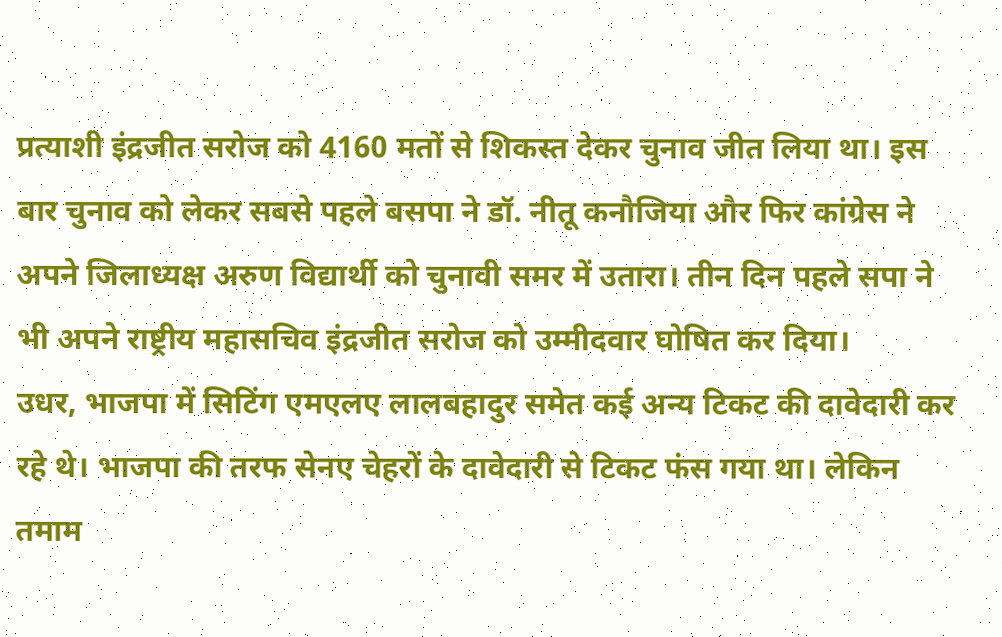प्रत्याशी इंद्रजीत सरोज को 4160 मतों से शिकस्त देकर चुनाव जीत लिया था। इस बार चुनाव को लेकर सबसे पहले बसपा ने डॉ. नीतू कनौजिया और फिर कांग्रेस ने अपने जिलाध्यक्ष अरुण विद्यार्थी को चुनावी समर में उतारा। तीन दिन पहले सपा ने भी अपने राष्ट्रीय महासचिव इंद्रजीत सरोज को उम्मीदवार घोषित कर दिया।
उधर, भाजपा में सिटिंग एमएलए लालबहादुर समेत कई अन्य टिकट की दावेदारी कर रहे थे। भाजपा की तरफ सेनए चेहरों के दावेदारी से टिकट फंस गया था। लेकिन तमाम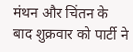मंथन और चिंतन के बाद शुक्रवार को पार्टी ने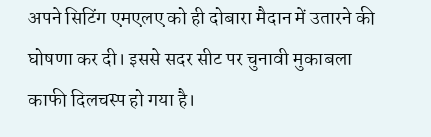अपने सिटिंग एमएलए को ही दोबारा मैदान में उतारने की घोषणा कर दी। इससे सदर सीट पर चुनावी मुकाबला काफी दिलचस्प हो गया है।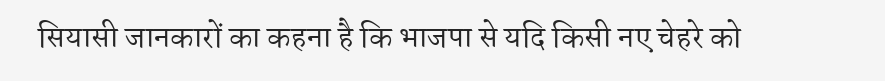सियासी जानकारों का कहना है कि भाजपा से यदि किसी नए चेहरे को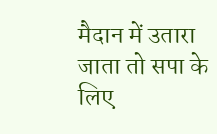मैदान में उतारा जाता तो सपा के लिए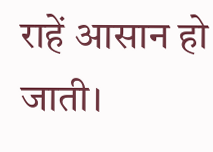राहें आसान हो जाती।